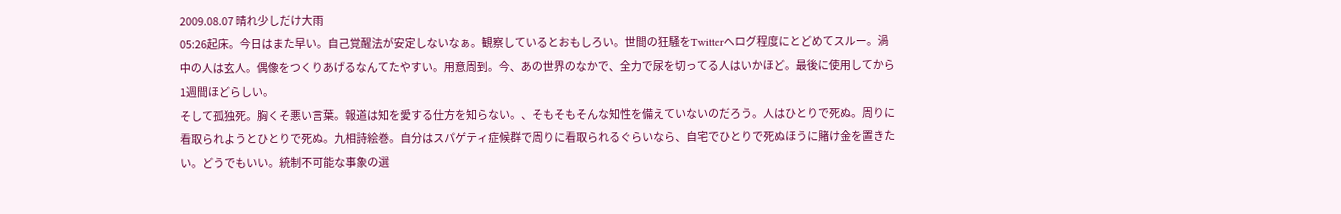2009.08.07 晴れ少しだけ大雨
05:26起床。今日はまた早い。自己覚醒法が安定しないなぁ。観察しているとおもしろい。世間の狂騒をTwitterへログ程度にとどめてスルー。渦中の人は玄人。偶像をつくりあげるなんてたやすい。用意周到。今、あの世界のなかで、全力で尿を切ってる人はいかほど。最後に使用してから1週間ほどらしい。
そして孤独死。胸くそ悪い言葉。報道は知を愛する仕方を知らない。、そもそもそんな知性を備えていないのだろう。人はひとりで死ぬ。周りに看取られようとひとりで死ぬ。九相詩絵巻。自分はスパゲティ症候群で周りに看取られるぐらいなら、自宅でひとりで死ぬほうに賭け金を置きたい。どうでもいい。統制不可能な事象の選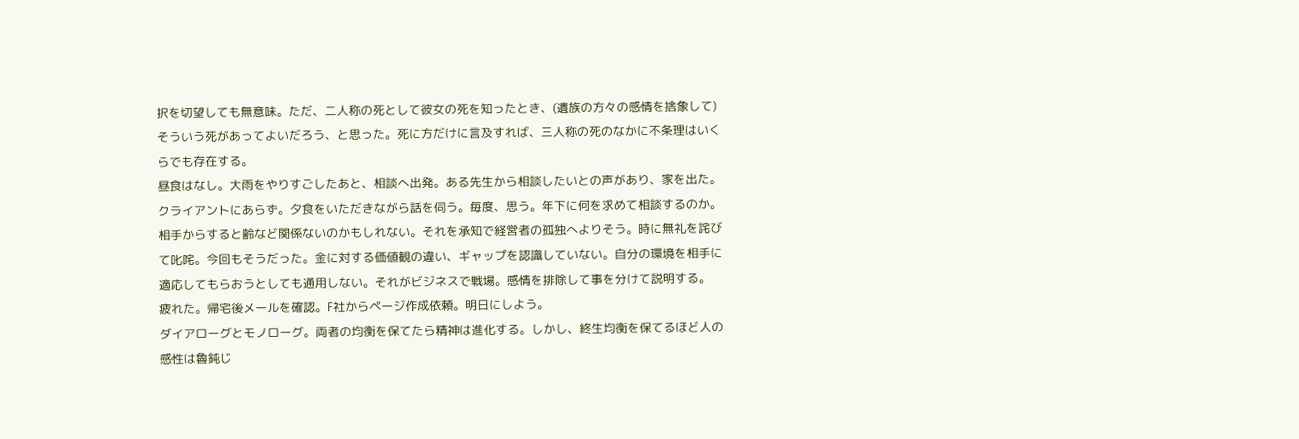択を切望しても無意味。ただ、二人称の死として彼女の死を知ったとき、(遺族の方々の感情を捨象して) そういう死があってよいだろう、と思った。死に方だけに言及すれば、三人称の死のなかに不条理はいくらでも存在する。
昼食はなし。大雨をやりすごしたあと、相談へ出発。ある先生から相談したいとの声があり、家を出た。クライアントにあらず。夕食をいただきながら話を伺う。毎度、思う。年下に何を求めて相談するのか。相手からすると齢など関係ないのかもしれない。それを承知で経営者の孤独へよりそう。時に無礼を詫びて叱咤。今回もそうだった。金に対する価値観の違い、ギャップを認識していない。自分の環境を相手に適応してもらおうとしても通用しない。それがビジネスで戦場。感情を排除して事を分けて説明する。
疲れた。帰宅後メールを確認。F社からページ作成依頼。明日にしよう。
ダイアローグとモノローグ。両者の均衡を保てたら精神は進化する。しかし、終生均衡を保てるほど人の感性は魯鈍じ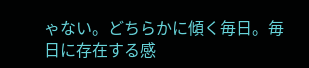ゃない。どちらかに傾く毎日。毎日に存在する感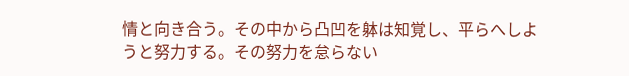情と向き合う。その中から凸凹を躰は知覚し、平らへしようと努力する。その努力を怠らない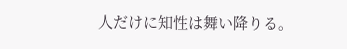人だけに知性は舞い降りる。